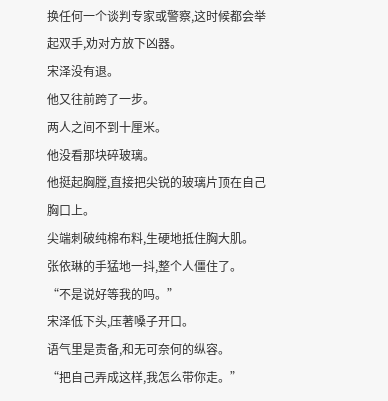换任何一个谈判专家或警察,这时候都会举起双手,劝对方放下凶器。
宋泽没有退。
他又往前跨了一步。
两人之间不到十厘米。
他没看那块碎玻璃。
他挺起胸膛,直接把尖锐的玻璃片顶在自己胸口上。
尖端刺破纯棉布料,生硬地抵住胸大肌。
张依琳的手猛地一抖,整个人僵住了。
“不是说好等我的吗。”
宋泽低下头,压著嗓子开口。
语气里是责备,和无可奈何的纵容。
“把自己弄成这样,我怎么带你走。”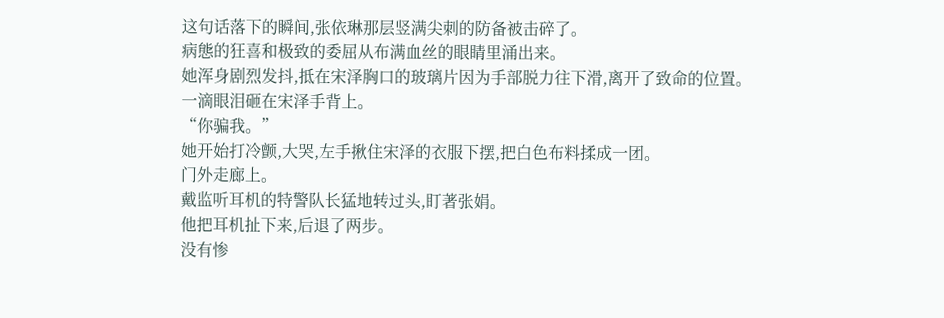这句话落下的瞬间,张依琳那层竖满尖刺的防备被击碎了。
病態的狂喜和极致的委屈从布满血丝的眼睛里涌出来。
她浑身剧烈发抖,抵在宋泽胸口的玻璃片因为手部脱力往下滑,离开了致命的位置。
一滴眼泪砸在宋泽手背上。
“你骗我。”
她开始打冷颤,大哭,左手揪住宋泽的衣服下摆,把白色布料揉成一团。
门外走廊上。
戴监听耳机的特警队长猛地转过头,盯著张娟。
他把耳机扯下来,后退了两步。
没有惨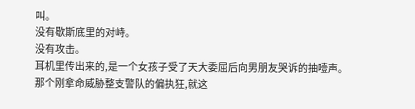叫。
没有歇斯底里的对峙。
没有攻击。
耳机里传出来的,是一个女孩子受了天大委屈后向男朋友哭诉的抽噎声。
那个刚拿命威胁整支警队的偏执狂,就这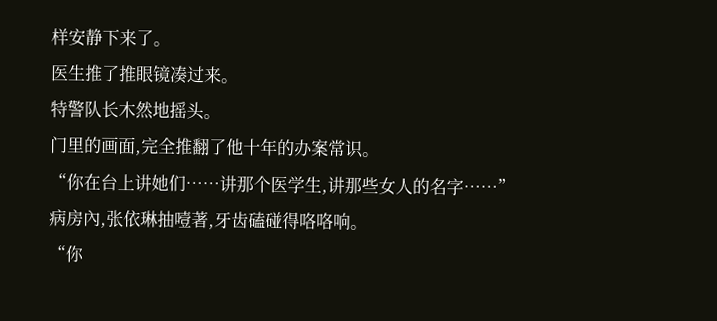样安静下来了。
医生推了推眼镜凑过来。
特警队长木然地摇头。
门里的画面,完全推翻了他十年的办案常识。
“你在台上讲她们……讲那个医学生,讲那些女人的名字……”
病房內,张依琳抽噎著,牙齿磕碰得咯咯响。
“你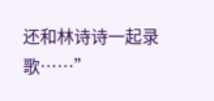还和林诗诗一起录歌……”